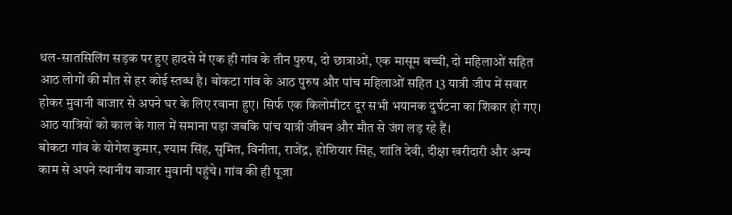थल-सातसिलिंग सड़क पर हुए हादसे में एक ही गांव के तीन पुरुष, दो छात्राओं, एक मासूम बच्ची, दो महिलाओं सहित आठ लोगों की मौत से हर कोई स्तब्ध है। बोकटा गांव के आठ पुरुष और पांच महिलाओं सहित 13 यात्री जीप में सवार होकर मुवानी बाजार से अपने घर के लिए रवाना हुए। सिर्फ एक किलोमीटर दूर सभी भयानक दुर्घटना का शिकार हो गए। आठ यात्रियों को काल के गाल में समाना पड़ा जबकि पांच यात्री जीवन और मौत से जंग लड़ रहे हैं।
बोकटा गांव के योगेश कुमार, श्याम सिंह, सुमित, विनीता, राजेंद्र, होशियार सिंह, शांति देवी, दीक्षा खरीदारी और अन्य काम से अपने स्थानीय बाजार मुवानी पहुंचे। गांव की ही पूजा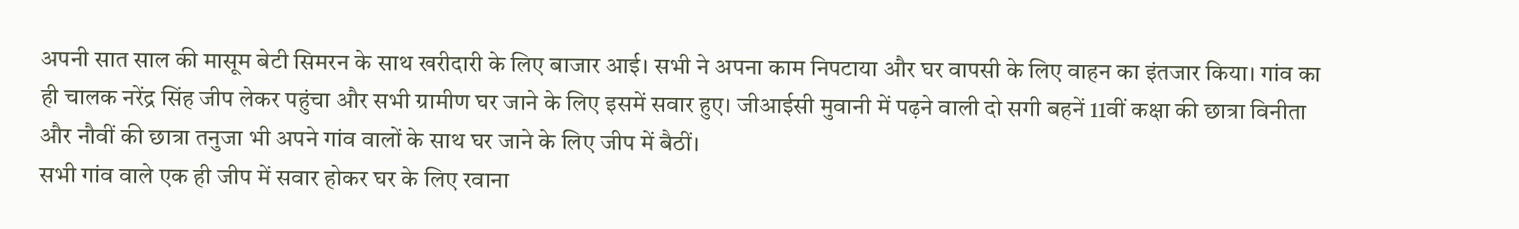अपनी सात साल की मासूम बेटी सिमरन के साथ खरीदारी के लिए बाजार आई। सभी ने अपना काम निपटाया और घर वापसी के लिए वाहन का इंतजार किया। गांव का ही चालक नरेंद्र सिंह जीप लेकर पहुंचा और सभी ग्रामीण घर जाने के लिए इसमें सवार हुए। जीआईसी मुवानी में पढ़ने वाली दो सगी बहनें 11वीं कक्षा की छात्रा विनीता और नौवीं की छात्रा तनुजा भी अपने गांव वालों के साथ घर जाने के लिए जीप में बैठीं।
सभी गांव वाले एक ही जीप में सवार होकर घर के लिए रवाना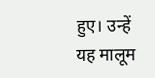हुए। उन्हें यह मालूम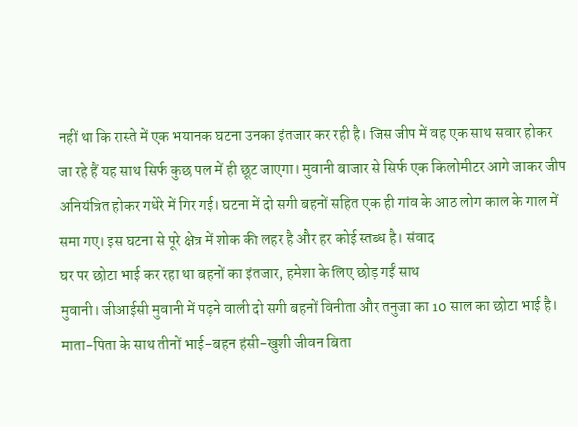नहीं था कि रास्ते में एक भयानक घटना उनका इंतजार कर रही है। जिस जीप में वह एक साथ सवार होकर जा रहे हैं यह साथ सिर्फ कुछ पल में ही छूट जाएगा। मुवानी बाजार से सिर्फ एक किलोमीटर आगे जाकर जीप अनियंत्रित होकर गधेरे में गिर गई। घटना में दो सगी बहनों सहित एक ही गांव के आठ लोग काल के गाल में समा गए। इस घटना से पूरे क्षेत्र में शोक की लहर है और हर कोई स्तब्ध है। संवाद
घर पर छोटा भाई कर रहा था बहनों का इंतजार, हमेशा के लिए छोड़ गईं साथ
मुवानी। जीआईसी मुवानी में पढ़ने वाली दो सगी बहनों विनीता और तनुजा का 10 साल का छोटा भाई है। माता-पिता के साथ तीनों भाई-बहन हंसी-खुशी जीवन बिता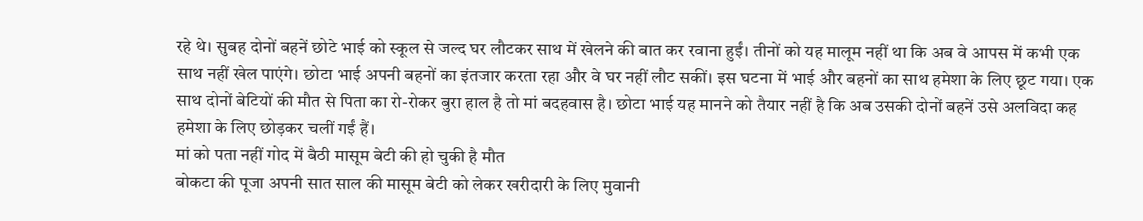रहे थे। सुबह दोनों बहनें छोटे भाई को स्कूल से जल्द घर लौटकर साथ में खेलने की बात कर रवाना हुईं। तीनों को यह मालूम नहीं था कि अब वे आपस में कभी एक साथ नहीं खेल पाएंगे। छोटा भाई अपनी बहनों का इंतजार करता रहा और वे घर नहीं लौट सकीं। इस घटना में भाई और बहनों का साथ हमेशा के लिए छूट गया। एक साथ दोनों बेटियों की मौत से पिता का रो-रोकर बुरा हाल है तो मां बदहवास है। छोटा भाई यह मानने को तैयार नहीं है कि अब उसकी दोनों बहनें उसे अलविदा कह हमेशा के लिए छोड़कर चलीं गईं हैं।
मां को पता नहीं गोद में बैठी मासूम बेटी की हो चुकी है मौत
बोकटा की पूजा अपनी सात साल की मासूम बेटी को लेकर खरीदारी के लिए मुवानी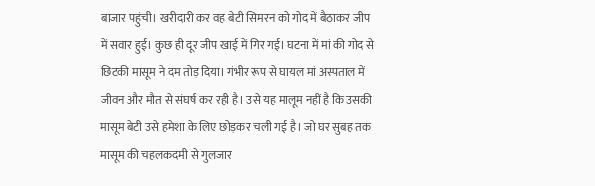बाजार पहुंची। खरीदारी कर वह बेटी सिमरन को गोद में बैठाकर जीप में सवार हुई। कुछ ही दूर जीप खाई में गिर गई। घटना में मां की गोद से छिटकी मासूम ने दम तोड़ दिया। गंभीर रूप से घायल मां अस्पताल में जीवन और मौत से संघर्ष कर रही है। उसे यह मालूम नहीं है कि उसकी मासूम बेटी उसे हमेशा के लिए छोड़कर चली गई है। जो घर सुबह तक मासूम की चहलकदमी से गुलजार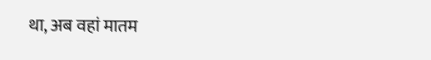था, अब वहां मातम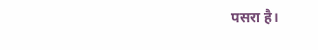पसरा है।